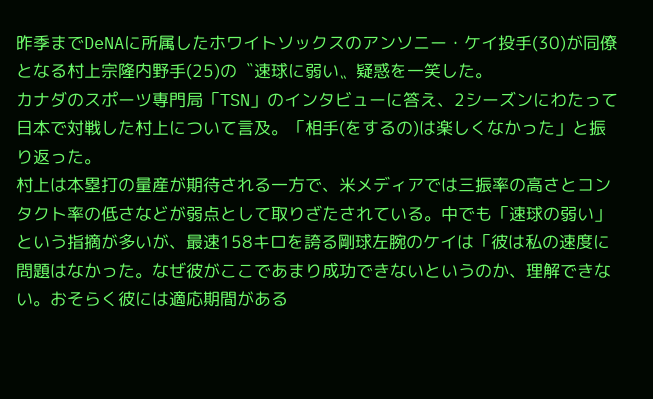昨季までDeNAに所属したホワイトソックスのアンソニー・ケイ投手(30)が同僚となる村上宗隆内野手(25)の〝速球に弱い〟疑惑を一笑した。
カナダのスポーツ専門局「TSN」のインタビューに答え、2シーズンにわたって日本で対戦した村上について言及。「相手(をするの)は楽しくなかった」と振り返った。
村上は本塁打の量産が期待される一方で、米メディアでは三振率の高さとコンタクト率の低さなどが弱点として取りざたされている。中でも「速球の弱い」という指摘が多いが、最速158キロを誇る剛球左腕のケイは「彼は私の速度に問題はなかった。なぜ彼がここであまり成功できないというのか、理解できない。おそらく彼には適応期間がある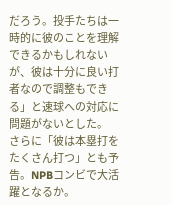だろう。投手たちは一時的に彼のことを理解できるかもしれないが、彼は十分に良い打者なので調整もできる」と速球への対応に問題がないとした。
さらに「彼は本塁打をたくさん打つ」とも予告。NPBコンビで大活躍となるか。